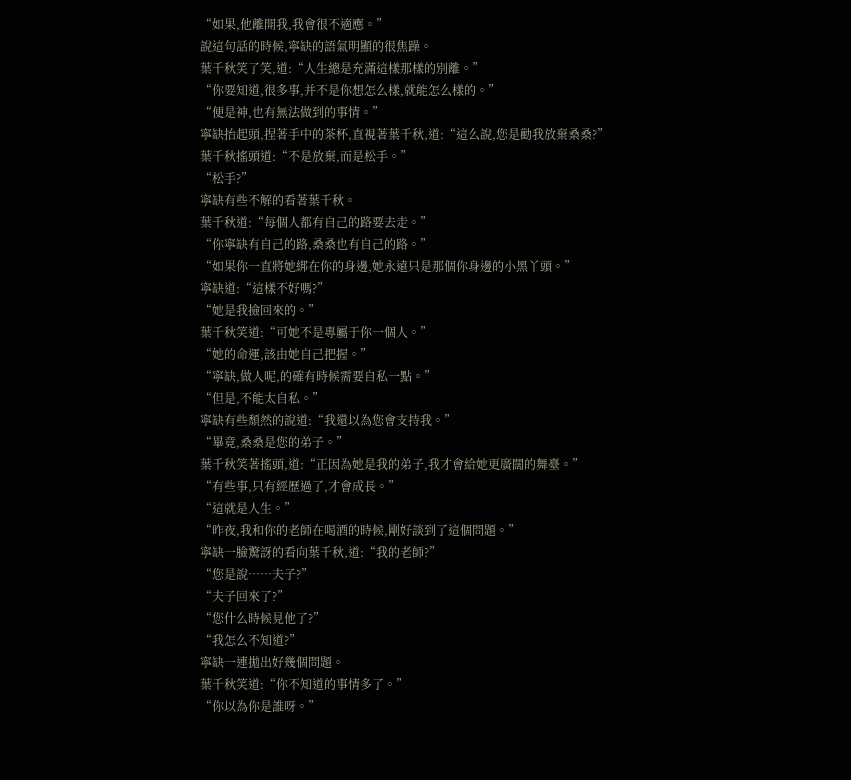“如果,他離開我,我會很不適應。”
說這句話的時候,寧缺的語氣明顯的很焦躁。
葉千秋笑了笑,道:“人生總是充滿這樣那樣的別離。”
“你要知道,很多事,并不是你想怎么樣,就能怎么樣的。”
“便是神,也有無法做到的事情。”
寧缺抬起頭,捏著手中的茶杯,直視著葉千秋,道:“這么說,您是勸我放棄桑桑?”
葉千秋搖頭道:“不是放棄,而是松手。”
“松手?”
寧缺有些不解的看著葉千秋。
葉千秋道:“每個人都有自己的路要去走。”
“你寧缺有自己的路,桑桑也有自己的路。”
“如果你一直將她綁在你的身邊,她永遠只是那個你身邊的小黑丫頭。”
寧缺道:“這樣不好嗎?”
“她是我撿回來的。”
葉千秋笑道:“可她不是專屬于你一個人。”
“她的命運,該由她自己把握。”
“寧缺,做人呢,的確有時候需要自私一點。”
“但是,不能太自私。”
寧缺有些頹然的說道:“我還以為您會支持我。”
“畢竟,桑桑是您的弟子。”
葉千秋笑著搖頭,道:“正因為她是我的弟子,我才會給她更廣闊的舞臺。”
“有些事,只有經歷過了,才會成長。”
“這就是人生。”
“昨夜,我和你的老師在喝酒的時候,剛好談到了這個問題。”
寧缺一臉驚訝的看向葉千秋,道:“我的老師?”
“您是說……夫子?”
“夫子回來了?”
“您什么時候見他了?”
“我怎么不知道?”
寧缺一連拋出好幾個問題。
葉千秋笑道:“你不知道的事情多了。”
“你以為你是誰呀。”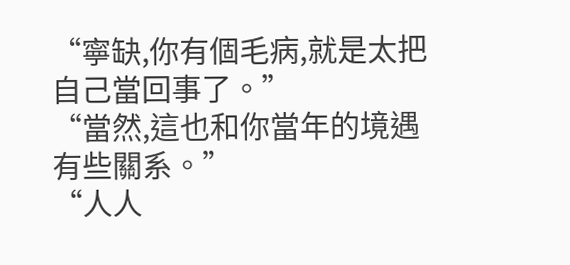“寧缺,你有個毛病,就是太把自己當回事了。”
“當然,這也和你當年的境遇有些關系。”
“人人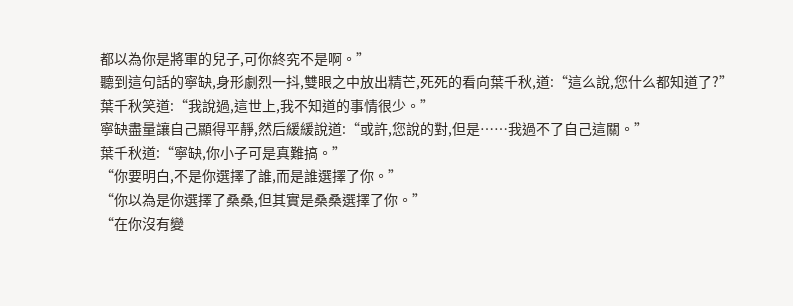都以為你是將軍的兒子,可你終究不是啊。”
聽到這句話的寧缺,身形劇烈一抖,雙眼之中放出精芒,死死的看向葉千秋,道:“這么說,您什么都知道了?”
葉千秋笑道:“我說過,這世上,我不知道的事情很少。”
寧缺盡量讓自己顯得平靜,然后緩緩說道:“或許,您說的對,但是……我過不了自己這關。”
葉千秋道:“寧缺,你小子可是真難搞。”
“你要明白,不是你選擇了誰,而是誰選擇了你。”
“你以為是你選擇了桑桑,但其實是桑桑選擇了你。”
“在你沒有變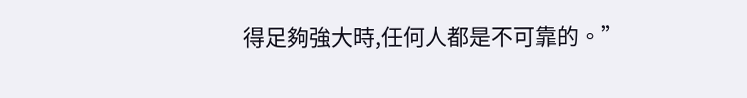得足夠強大時,任何人都是不可靠的。”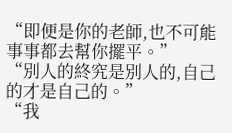“即便是你的老師,也不可能事事都去幫你擺平。”
“別人的終究是別人的,自己的才是自己的。”
“我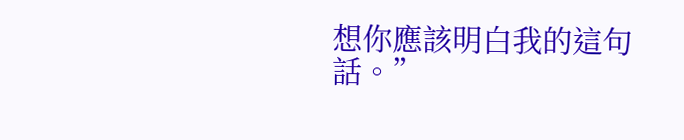想你應該明白我的這句話。”